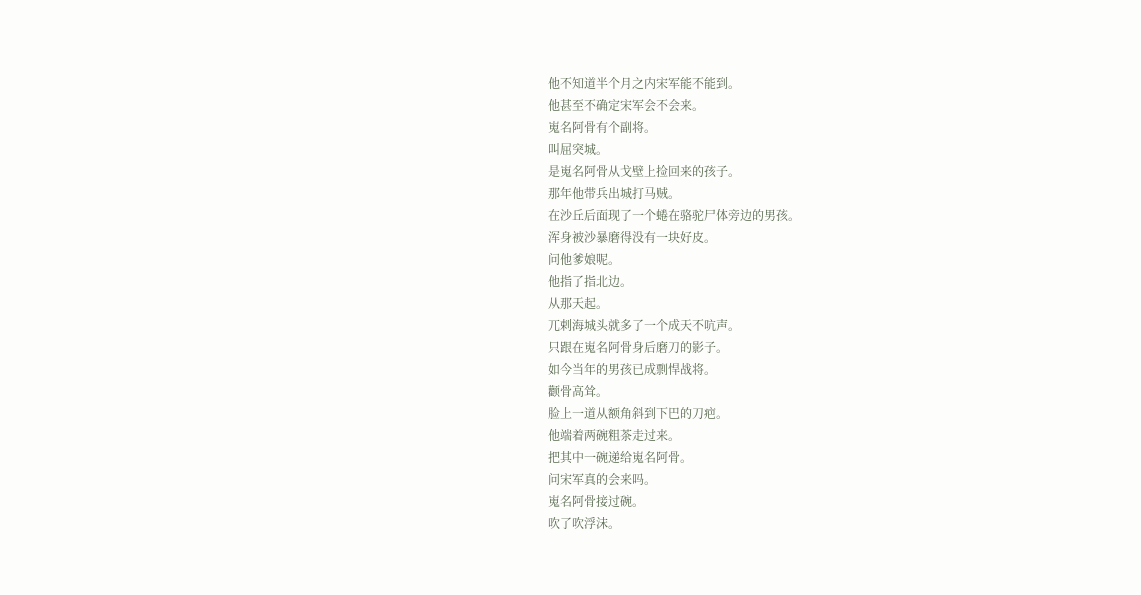他不知道半个月之内宋军能不能到。
他甚至不确定宋军会不会来。
嵬名阿骨有个副将。
叫屈突城。
是嵬名阿骨从戈壁上捡回来的孩子。
那年他带兵出城打马贼。
在沙丘后面现了一个蜷在骆驼尸体旁边的男孩。
浑身被沙暴磨得没有一块好皮。
问他爹娘呢。
他指了指北边。
从那天起。
兀剌海城头就多了一个成天不吭声。
只跟在嵬名阿骨身后磨刀的影子。
如今当年的男孩已成剽悍战将。
颧骨高耸。
脸上一道从额角斜到下巴的刀疤。
他端着两碗粗茶走过来。
把其中一碗递给嵬名阿骨。
问宋军真的会来吗。
嵬名阿骨接过碗。
吹了吹浮沫。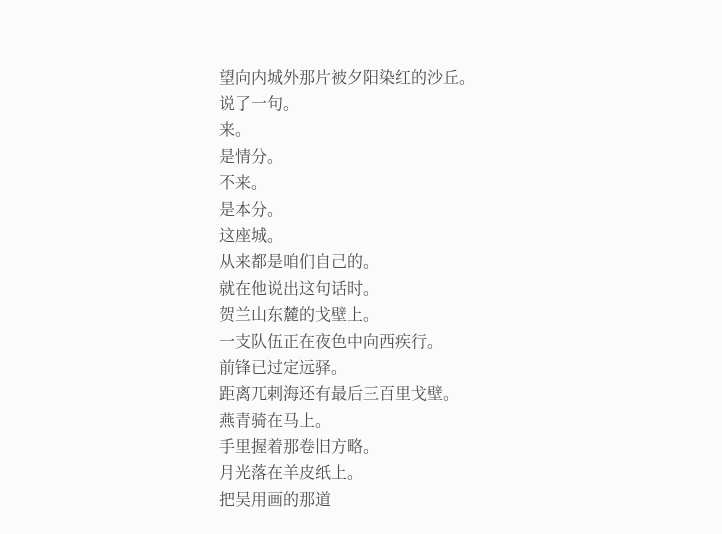望向内城外那片被夕阳染红的沙丘。
说了一句。
来。
是情分。
不来。
是本分。
这座城。
从来都是咱们自己的。
就在他说出这句话时。
贺兰山东麓的戈壁上。
一支队伍正在夜色中向西疾行。
前锋已过定远驿。
距离兀剌海还有最后三百里戈壁。
燕青骑在马上。
手里握着那卷旧方略。
月光落在羊皮纸上。
把吴用画的那道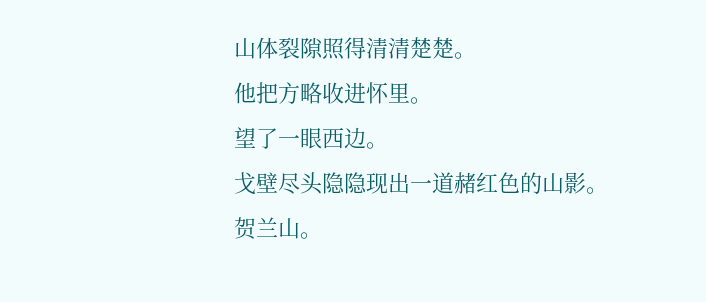山体裂隙照得清清楚楚。
他把方略收进怀里。
望了一眼西边。
戈壁尽头隐隐现出一道赭红色的山影。
贺兰山。